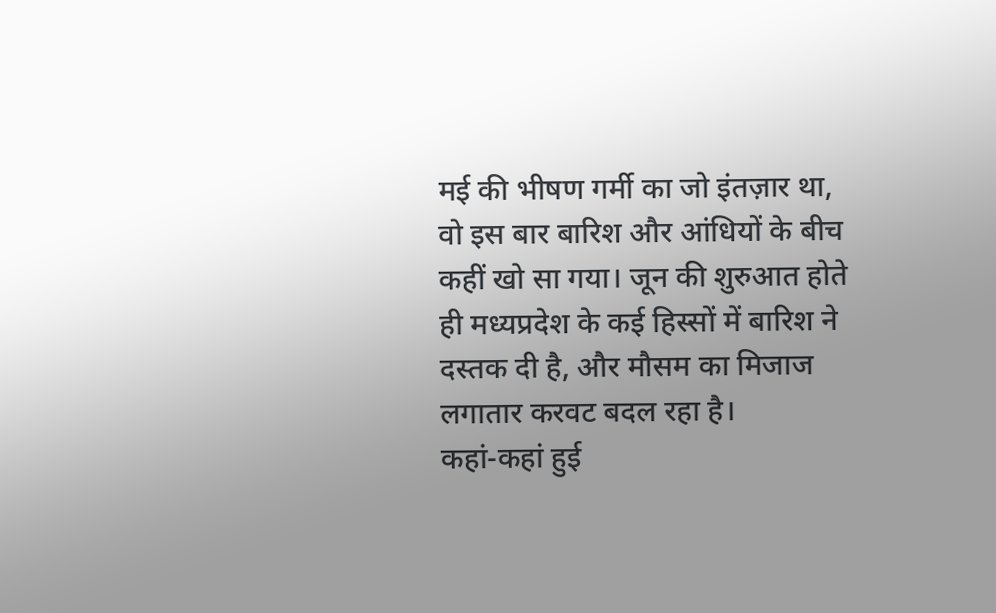मई की भीषण गर्मी का जो इंतज़ार था, वो इस बार बारिश और आंधियों के बीच कहीं खो सा गया। जून की शुरुआत होते ही मध्यप्रदेश के कई हिस्सों में बारिश ने दस्तक दी है, और मौसम का मिजाज लगातार करवट बदल रहा है।
कहां-कहां हुई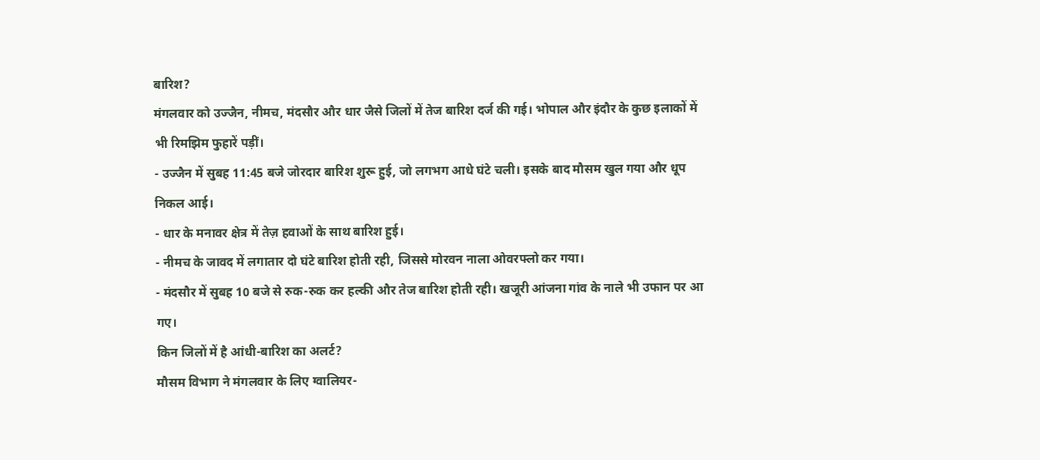बारिश?
मंगलवार को उज्जैन, नीमच, मंदसौर और धार जैसे जिलों में तेज बारिश दर्ज की गई। भोपाल और इंदौर के कुछ इलाकों में भी रिमझिम फुहारें पड़ीं।
- उज्जैन में सुबह 11:45 बजे जोरदार बारिश शुरू हुई, जो लगभग आधे घंटे चली। इसके बाद मौसम खुल गया और धूप निकल आई।
- धार के मनावर क्षेत्र में तेज़ हवाओं के साथ बारिश हुई।
- नीमच के जावद में लगातार दो घंटे बारिश होती रही, जिससे मोरवन नाला ओवरफ्लो कर गया।
- मंदसौर में सुबह 10 बजे से रुक-रुक कर हल्की और तेज बारिश होती रही। खजूरी आंजना गांव के नाले भी उफान पर आ गए।
किन जिलों में है आंधी-बारिश का अलर्ट?
मौसम विभाग ने मंगलवार के लिए ग्वालियर-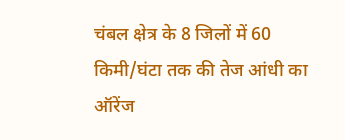चंबल क्षेत्र के 8 जिलों में 60 किमी/घंटा तक की तेज आंधी का ऑरेंज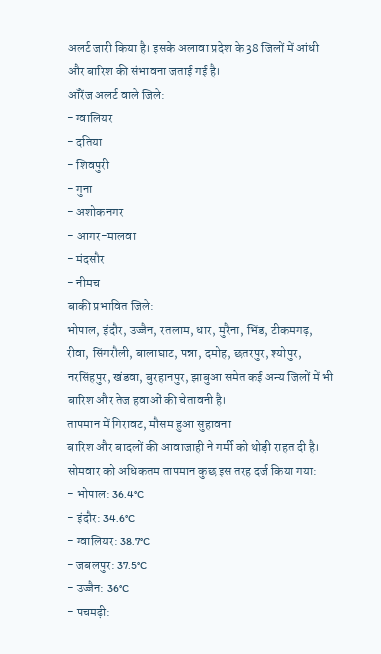अलर्ट जारी किया है। इसके अलावा प्रदेश के 38 जिलों में आंधी और बारिश की संभावना जताई गई है।
ऑरेंज अलर्ट वाले जिले:
- ग्वालियर
- दतिया
- शिवपुरी
- गुना
- अशोकनगर
- आगर-मालवा
- मंदसौर
- नीमच
बाकी प्रभावित जिले:
भोपाल, इंदौर, उज्जैन, रतलाम, धार, मुरैना, भिंड, टीकमगढ़, रीवा, सिंगरौली, बालाघाट, पन्ना, दमोह, छतरपुर, श्योपुर, नरसिंहपुर, खंडवा, बुरहानपुर, झाबुआ समेत कई अन्य जिलों में भी बारिश और तेज हवाओं की चेतावनी है।
तापमान में गिरावट, मौसम हुआ सुहावना
बारिश और बादलों की आवाजाही ने गर्मी को थोड़ी राहत दी है। सोमवार को अधिकतम तापमान कुछ इस तरह दर्ज किया गया:
- भोपाल: 36.4°C
- इंदौर: 34.6°C
- ग्वालियर: 38.7°C
- जबलपुर: 37.5°C
- उज्जैन: 36°C
- पचमढ़ी: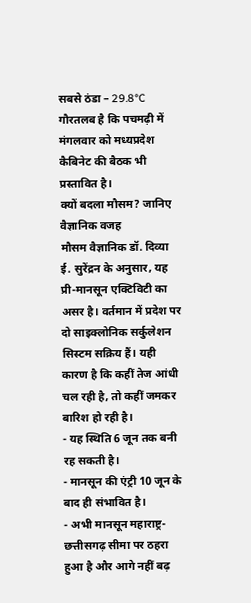सबसे ठंडा – 29.8°C
गौरतलब है कि पचमढ़ी में मंगलवार को मध्यप्रदेश कैबिनेट की बैठक भी प्रस्तावित है।
क्यों बदला मौसम? जानिए वैज्ञानिक वजह
मौसम वैज्ञानिक डॉ. दिव्या ई. सुरेंद्रन के अनुसार, यह प्री-मानसून एक्टिविटी का असर है। वर्तमान में प्रदेश पर दो साइक्लोनिक सर्कुलेशन सिस्टम सक्रिय हैं। यही कारण है कि कहीं तेज आंधी चल रही है, तो कहीं जमकर बारिश हो रही है।
- यह स्थिति 6 जून तक बनी रह सकती है।
- मानसून की एंट्री 10 जून के बाद ही संभावित है।
- अभी मानसून महाराष्ट्र-छत्तीसगढ़ सीमा पर ठहरा हुआ है और आगे नहीं बढ़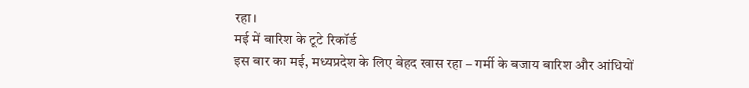रहा।
मई में बारिश के टूटे रिकॉर्ड
इस बार का मई, मध्यप्रदेश के लिए बेहद खास रहा – गर्मी के बजाय बारिश और आंधियों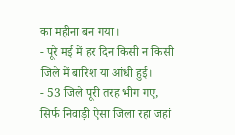का महीना बन गया।
- पूरे मई में हर दिन किसी न किसी जिले में बारिश या आंधी हुई।
- 53 जिले पूरी तरह भीग गए, सिर्फ निवाड़ी ऐसा जिला रहा जहां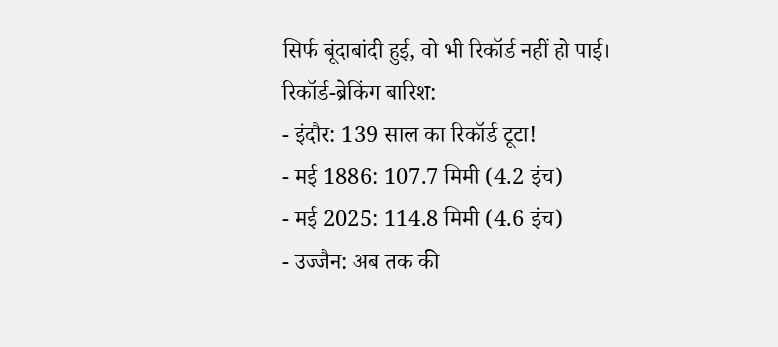सिर्फ बूंदाबांदी हुई, वो भी रिकॉर्ड नहीं हो पाई।
रिकॉर्ड-ब्रेकिंग बारिश:
- इंदौर: 139 साल का रिकॉर्ड टूटा!
- मई 1886: 107.7 मिमी (4.2 इंच)
- मई 2025: 114.8 मिमी (4.6 इंच)
- उज्जैन: अब तक की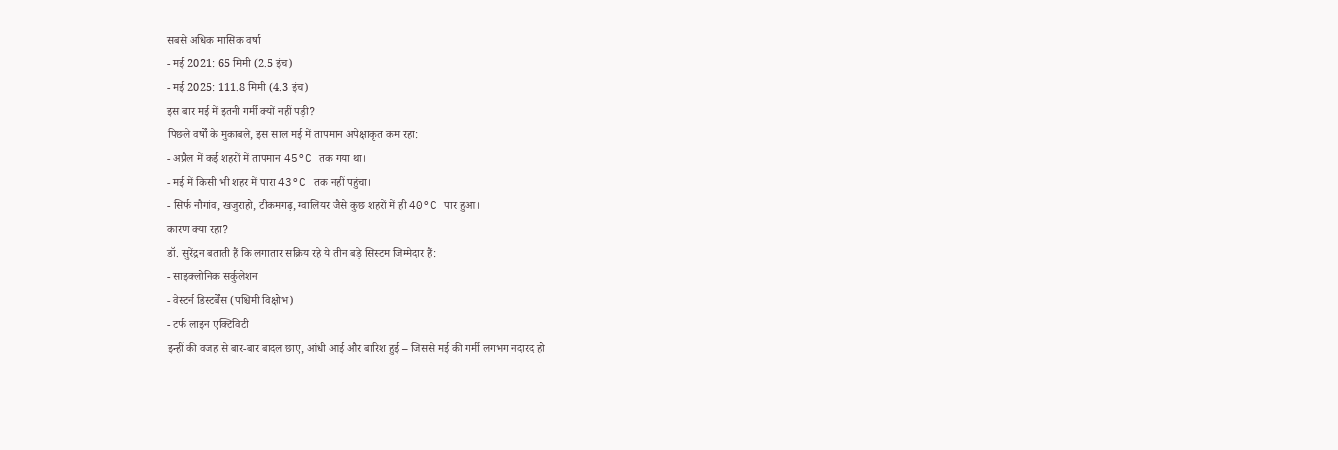सबसे अधिक मासिक वर्षा
- मई 2021: 65 मिमी (2.5 इंच)
- मई 2025: 111.8 मिमी (4.3 इंच)
इस बार मई में इतनी गर्मी क्यों नहीं पड़ी?
पिछले वर्षों के मुकाबले, इस साल मई में तापमान अपेक्षाकृत कम रहा:
- अप्रैल में कई शहरों में तापमान 45°C तक गया था।
- मई में किसी भी शहर में पारा 43°C तक नहीं पहुंचा।
- सिर्फ नौगांव, खजुराहो, टीकमगढ़, ग्वालियर जैसे कुछ शहरों में ही 40°C पार हुआ।
कारण क्या रहा?
डॉ. सुरेंद्रन बताती हैं कि लगातार सक्रिय रहे ये तीन बड़े सिस्टम जिम्मेदार हैं:
- साइक्लोनिक सर्कुलेशन
- वेस्टर्न डिस्टर्बेंस (पश्चिमी विक्षोभ)
- टर्फ लाइन एक्टिविटी
इन्हीं की वजह से बार-बार बादल छाए, आंधी आई और बारिश हुई – जिससे मई की गर्मी लगभग नदारद हो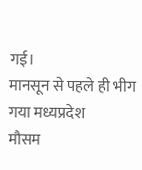गई।
मानसून से पहले ही भीग गया मध्यप्रदेश
मौसम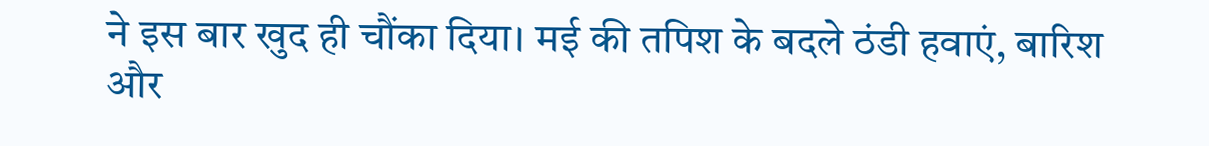ने इस बार खुद ही चौंका दिया। मई की तपिश के बदले ठंडी हवाएं, बारिश और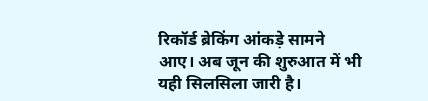रिकॉर्ड ब्रेकिंग आंकड़े सामने आए। अब जून की शुरुआत में भी यही सिलसिला जारी है।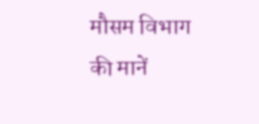मौसम विभाग की मानें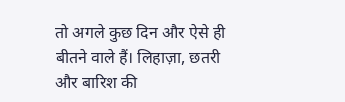तो अगले कुछ दिन और ऐसे ही बीतने वाले हैं। लिहाज़ा, छतरी और बारिश की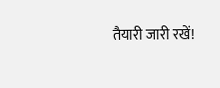तैयारी जारी रखें!